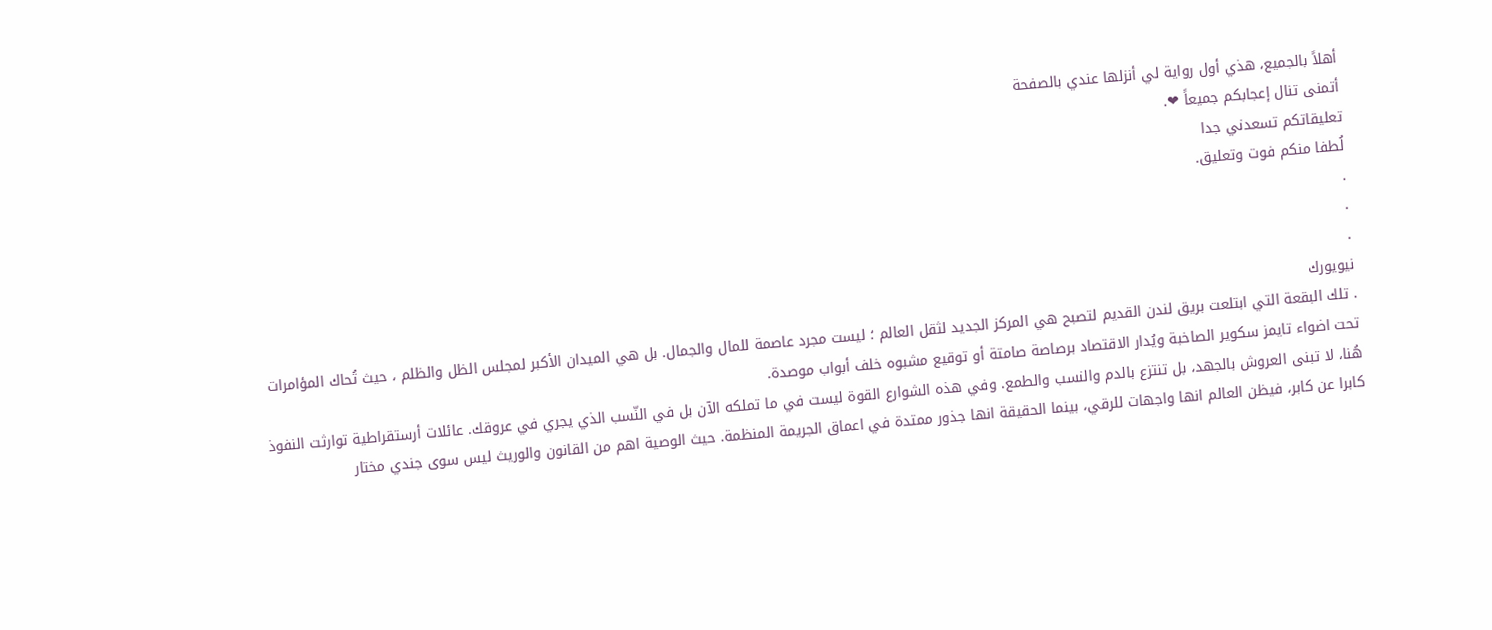أهلاً بالجميع، هذي أول رواية لي أنزلها عندي بالصفحة
أتمنى تنال إعجابكم جميعاً ❤.
تعليقاتكم تسعدني جدا
لُطفا منكم فوت وتعليق.
.
.
.
نيويورك
. تلك البقعة التي ابتلعت بريق لندن القديم لتصبح هي المركز الجديد لثقل العالم ؛ ليست مجرد عاصمة للمال والجمال. بل هي الميدان الأكبر لمجلس الظل والظلم ، حيث تُحاك المؤامرات تحت اضواء تايمز سكوير الصاخبة ويُدار الاقتصاد برصاصة صامتة أو توقيع مشبوه خلف أبواب موصدة.
هُنا، لا تبنى العروش بالجهد، بل تنتزع بالدم والنسب والطمع. وفي هذه الشوارع القوة ليست في ما تملكه الآن بل في النّسب الذي يجري في عروقك. عائلات أرستقراطية توارثت النفوذ كابرا عن كابر، فيظن العالم انها واجهات للرقي، بينما الحقيقة انها جذور ممتدة في اعماق الجريمة المنظمة. حيث الوصية اهم من القانون والوريث ليس سوى جندي مختار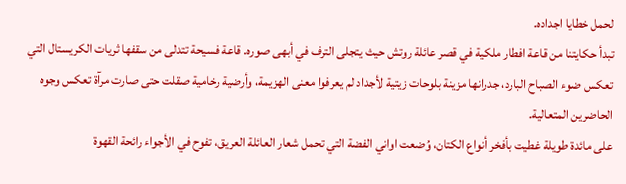لحمل خطايا اجداده.
تبدأ حكايتنا من قاعة افطار ملكية في قصر عائلة روتش حيث يتجلى الترف في أبهى صوره. قاعة فسيحة تتدلى من سقفها ثريات الكريستال التي تعكس ضوء الصباح البارد، جدرانها مزينة بلوحات زيتية لأجداد لم يعرفوا معنى الهزيمة، وأرضية رخامية صقلت حتى صارت مرآة تعكس وجوه الحاضرين المتعالية.
على مائدة طويلة غطيت بأفخر أنواع الكتان، وُضعت اواني الفضة التي تحمل شعار العائلة العريق، تفوح في الأجواء رائحة القهوة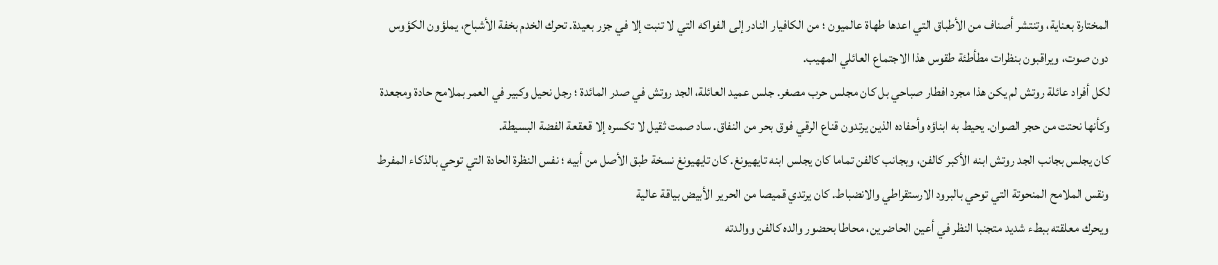المختارة بعناية، وتنتشر أصناف من الأطباق التي اعدها طهاة عالميون ؛ من الكافيار النادر إلى الفواكه التي لا تنبت إلا في جزر بعيدة. تحرك الخدم بخفة الأشباح، يملؤون الكؤوس دون صوت، ويراقبون بنظرات مطأطئة طقوس هذا الاجتماع العائلي المهيب.
لكل أفراد عائلة روتش لم يكن هذا مجرد افطار صباحي بل كان مجلس حرب مصغر. جلس عميد العائلة، الجد روتش في صدر المائدة ؛ رجل نحيل وكبير في العمر بملامح حادة ومجعدة وكأنها نحتت من حجر الصوان. يحيط به ابناؤه وأحفاده الذين يرتدون قناع الرقي فوق بحر من النفاق. ساد صمت ثقيل لا تكسره إلا قعقعة الفضة البسيطة.
كان يجلس بجانب الجد روتش ابنه الأكبر كالفن، وبجانب كالفن تماما كان يجلس ابنه تايهيونغ. كان تايهيونغ نسخة طبق الأصل من أبيه ؛ نفس النظرة الحادة التي توحي بالذكاء المفرط ونقس الملامح المنحوتة التي توحي بالبرود الارستقراطي والانضباط. كان يرتدي قميصا من الحرير الأبيض بياقة عالية
ويحرك معلقته ببطء شديد متجنبا النظر في أعين الحاضرين، محاطا بحضور والده كالفن ووالدته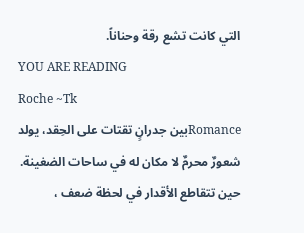التي كانت تشع رقة وحناناً.
YOU ARE READING
Roche ~Tk
Romanceبين جدرانٍ تقتات على الحِقد، يولد شعورٌ محرمٌ لا مكان له في ساحات الضغينة. حين تتقاطع الأقدار في لحظة ضعف ،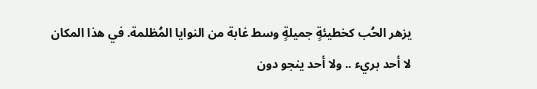يزهر الحُب كخطيئةٍ جميلةٍ وسط غابة من النوايا المُظلمة. في هذا المكان لا أحد بريء .. ولا أحد ينجو دون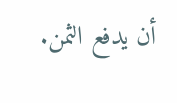أن يدفع الثمن.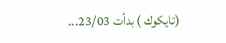(تايكوك ) بدأت 23/03...